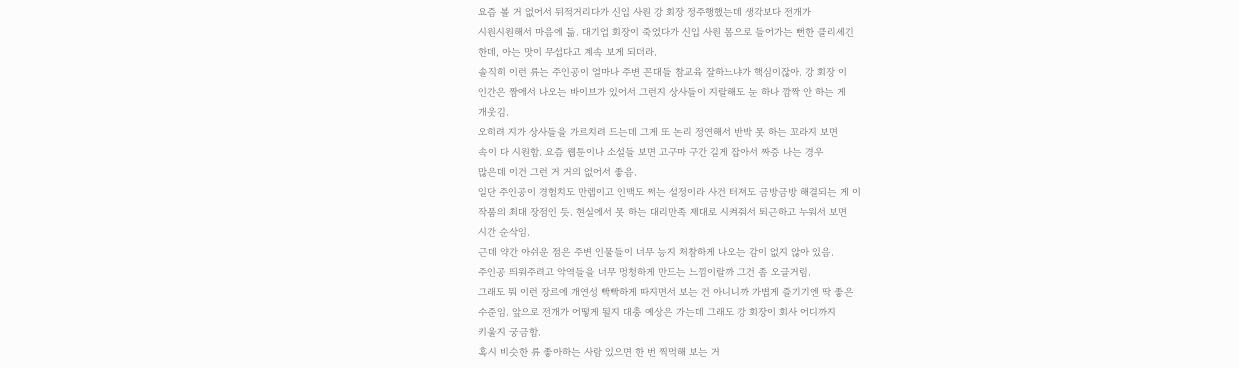요즘 볼 거 없어서 뒤적거리다가 신입 사원 강 회장 정주행했는데 생각보다 전개가
시원시원해서 마음에 듦. 대기업 회장이 죽었다가 신입 사원 몸으로 들어가는 뻔한 클리셰긴
한데, 아는 맛이 무섭다고 계속 보게 되더라.
솔직히 이런 류는 주인공이 얼마나 주변 꼰대들 참교육 잘하느냐가 핵심이잖아. 강 회장 이
인간은 짬에서 나오는 바이브가 있어서 그런지 상사들이 지랄해도 눈 하나 깜짝 안 하는 게
개웃김.
오히려 지가 상사들을 가르치려 드는데 그게 또 논리 정연해서 반박 못 하는 꼬라지 보면
속이 다 시원함. 요즘 웹툰이나 소설들 보면 고구마 구간 길게 잡아서 짜증 나는 경우
많은데 이건 그런 거 거의 없어서 좋음.
일단 주인공이 경험치도 만렙이고 인맥도 쩌는 설정이라 사건 터져도 금방금방 해결되는 게 이
작품의 최대 장점인 듯. 현실에서 못 하는 대리만족 제대로 시켜줘서 퇴근하고 누워서 보면
시간 순삭임.
근데 약간 아쉬운 점은 주변 인물들이 너무 능지 처참하게 나오는 감이 없지 않아 있음.
주인공 띄워주려고 악역들을 너무 멍청하게 만드는 느낌이랄까 그건 좀 오글거림.
그래도 뭐 이런 장르에 개연성 빡빡하게 따지면서 보는 건 아니니까 가볍게 즐기기엔 딱 좋은
수준임. 앞으로 전개가 어떻게 될지 대충 예상은 가는데 그래도 강 회장이 회사 어디까지
키울지 궁금함.
혹시 비슷한 류 좋아하는 사람 있으면 한 번 찍먹해 보는 거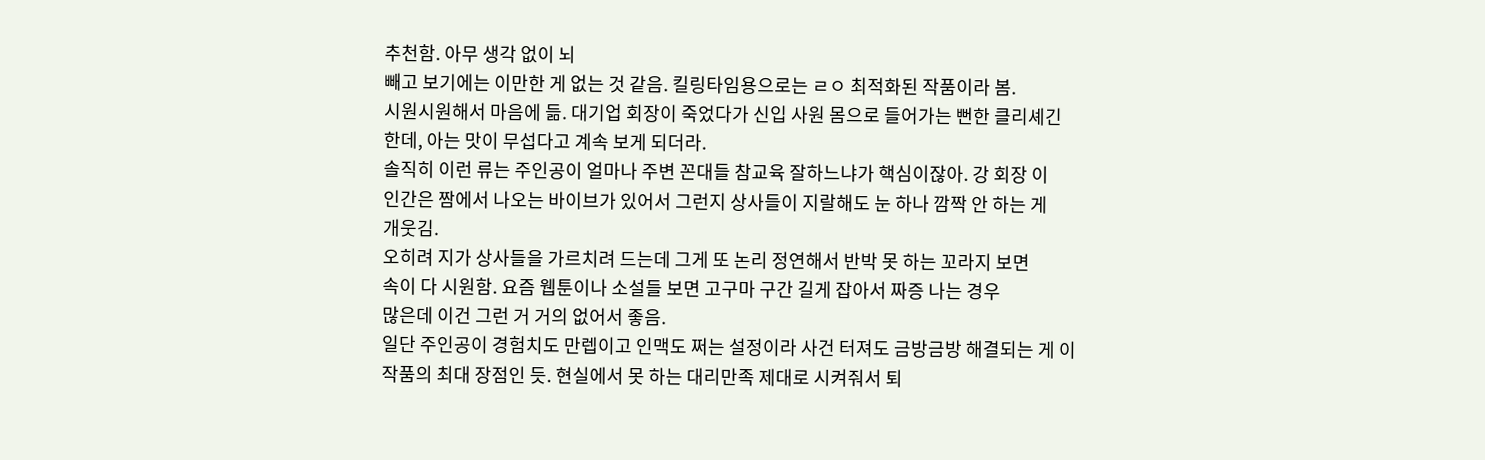추천함. 아무 생각 없이 뇌
빼고 보기에는 이만한 게 없는 것 같음. 킬링타임용으로는 ㄹㅇ 최적화된 작품이라 봄.
시원시원해서 마음에 듦. 대기업 회장이 죽었다가 신입 사원 몸으로 들어가는 뻔한 클리셰긴
한데, 아는 맛이 무섭다고 계속 보게 되더라.
솔직히 이런 류는 주인공이 얼마나 주변 꼰대들 참교육 잘하느냐가 핵심이잖아. 강 회장 이
인간은 짬에서 나오는 바이브가 있어서 그런지 상사들이 지랄해도 눈 하나 깜짝 안 하는 게
개웃김.
오히려 지가 상사들을 가르치려 드는데 그게 또 논리 정연해서 반박 못 하는 꼬라지 보면
속이 다 시원함. 요즘 웹툰이나 소설들 보면 고구마 구간 길게 잡아서 짜증 나는 경우
많은데 이건 그런 거 거의 없어서 좋음.
일단 주인공이 경험치도 만렙이고 인맥도 쩌는 설정이라 사건 터져도 금방금방 해결되는 게 이
작품의 최대 장점인 듯. 현실에서 못 하는 대리만족 제대로 시켜줘서 퇴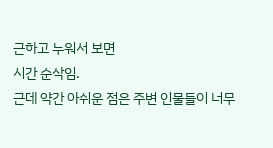근하고 누워서 보면
시간 순삭임.
근데 약간 아쉬운 점은 주변 인물들이 너무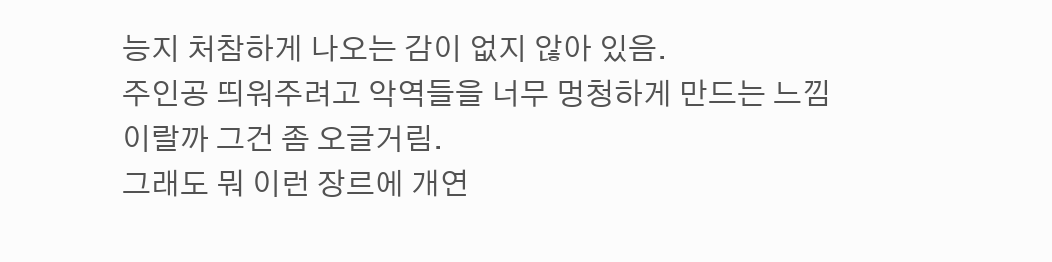능지 처참하게 나오는 감이 없지 않아 있음.
주인공 띄워주려고 악역들을 너무 멍청하게 만드는 느낌이랄까 그건 좀 오글거림.
그래도 뭐 이런 장르에 개연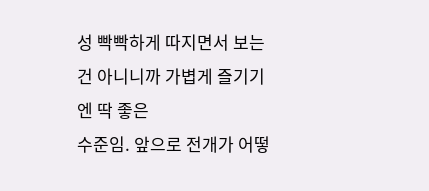성 빡빡하게 따지면서 보는 건 아니니까 가볍게 즐기기엔 딱 좋은
수준임. 앞으로 전개가 어떻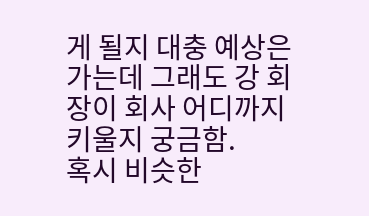게 될지 대충 예상은 가는데 그래도 강 회장이 회사 어디까지
키울지 궁금함.
혹시 비슷한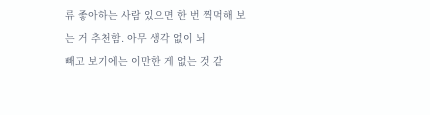류 좋아하는 사람 있으면 한 번 찍먹해 보는 거 추천함. 아무 생각 없이 뇌
빼고 보기에는 이만한 게 없는 것 같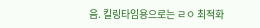음. 킬링타임용으로는 ㄹㅇ 최적화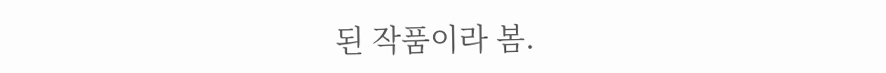된 작품이라 봄.